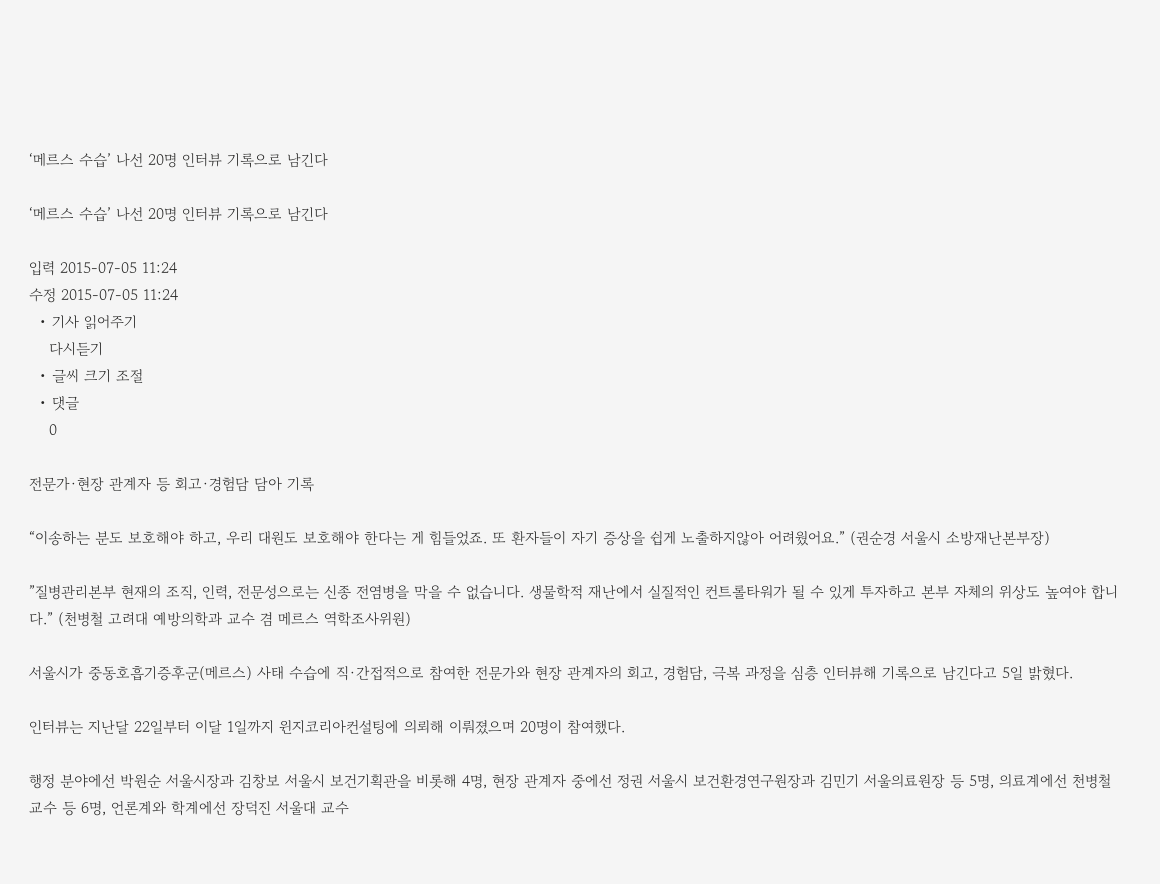‘메르스 수습’ 나선 20명 인터뷰 기록으로 남긴다

‘메르스 수습’ 나선 20명 인터뷰 기록으로 남긴다

입력 2015-07-05 11:24
수정 2015-07-05 11:24
  • 기사 읽어주기
    다시듣기
  • 글씨 크기 조절
  • 댓글
    0

전문가·현장 관계자 등 회고·경험담 담아 기록

“이송하는 분도 보호해야 하고, 우리 대원도 보호해야 한다는 게 힘들었죠. 또 환자들이 자기 증상을 쉽게 노출하지않아 어려웠어요.” (권순경 서울시 소방재난본부장)

”질병관리본부 현재의 조직, 인력, 전문성으로는 신종 전염병을 막을 수 없습니다. 생물학적 재난에서 실질적인 컨트롤타워가 될 수 있게 투자하고 본부 자체의 위상도 높여야 합니다.” (천병철 고려대 예방의학과 교수 겸 메르스 역학조사위원)

서울시가 중동호흡기증후군(메르스) 사태 수습에 직·간접적으로 참여한 전문가와 현장 관계자의 회고, 경험담, 극복 과정을 심층 인터뷰해 기록으로 남긴다고 5일 밝혔다.

인터뷰는 지난달 22일부터 이달 1일까지 윈지코리아컨설팅에 의뢰해 이뤄졌으며 20명이 참여했다.

행정 분야에선 박원순 서울시장과 김창보 서울시 보건기획관을 비롯해 4명, 현장 관계자 중에선 정권 서울시 보건환경연구원장과 김민기 서울의료원장 등 5명, 의료계에선 천병철 교수 등 6명, 언론계와 학계에선 장덕진 서울대 교수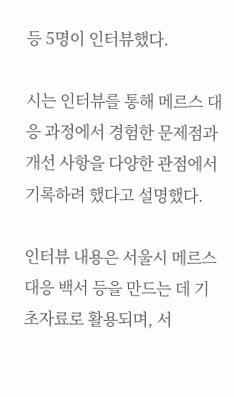등 5명이 인터뷰했다.

시는 인터뷰를 통해 메르스 대응 과정에서 경험한 문제점과 개선 사항을 다양한 관점에서 기록하려 했다고 설명했다.

인터뷰 내용은 서울시 메르스 대응 백서 등을 만드는 데 기초자료로 활용되며, 서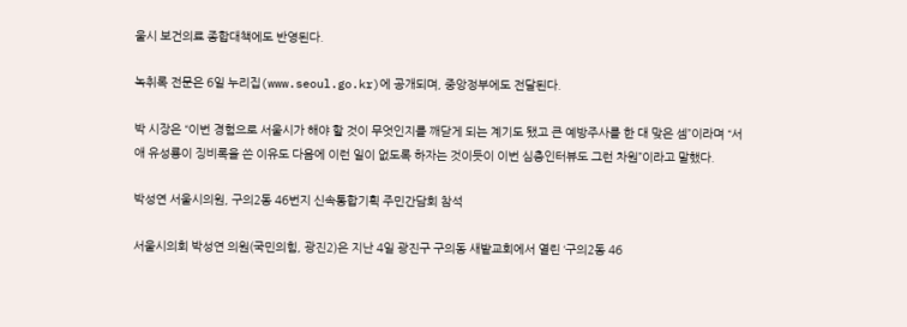울시 보건의료 종합대책에도 반영된다.

녹취록 전문은 6일 누리집(www.seoul.go.kr)에 공개되며, 중앙정부에도 전달된다.

박 시장은 “이번 경험으로 서울시가 해야 할 것이 무엇인지를 깨닫게 되는 계기도 됐고 큰 예방주사를 한 대 맞은 셈”이라며 “서애 유성룡이 징비록을 쓴 이유도 다음에 이런 일이 없도록 하자는 것이듯이 이번 심층인터뷰도 그런 차원”이라고 말했다.

박성연 서울시의원, 구의2동 46번지 신속통합기획 주민간담회 참석

서울시의회 박성연 의원(국민의힘, 광진2)은 지난 4일 광진구 구의동 새밭교회에서 열린 ‘구의2동 46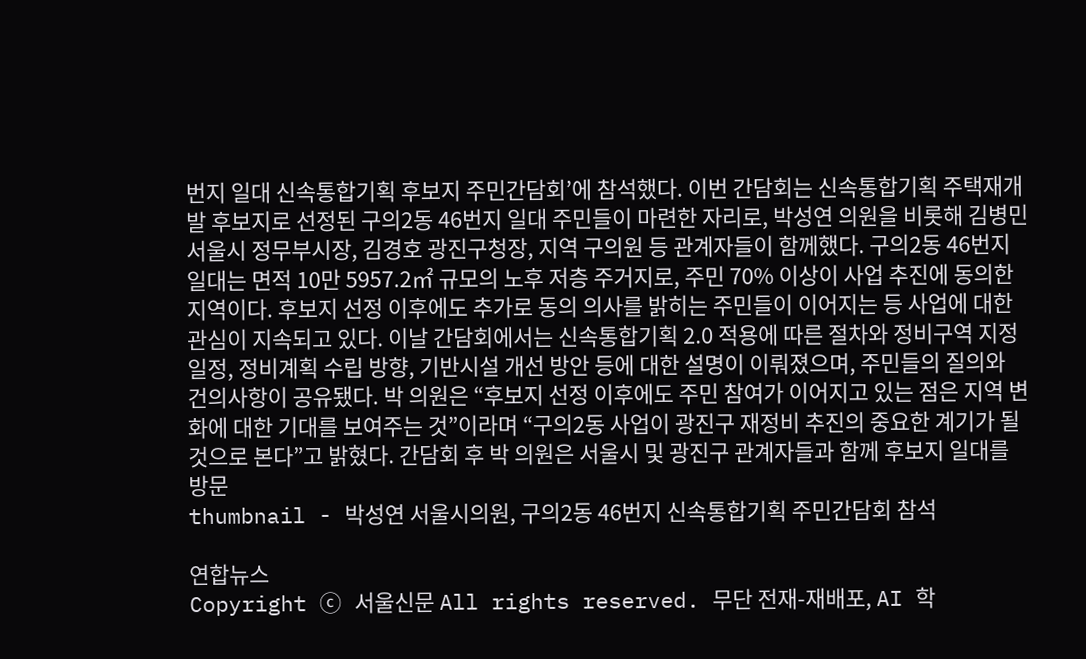번지 일대 신속통합기획 후보지 주민간담회’에 참석했다. 이번 간담회는 신속통합기획 주택재개발 후보지로 선정된 구의2동 46번지 일대 주민들이 마련한 자리로, 박성연 의원을 비롯해 김병민 서울시 정무부시장, 김경호 광진구청장, 지역 구의원 등 관계자들이 함께했다. 구의2동 46번지 일대는 면적 10만 5957.2㎡ 규모의 노후 저층 주거지로, 주민 70% 이상이 사업 추진에 동의한 지역이다. 후보지 선정 이후에도 추가로 동의 의사를 밝히는 주민들이 이어지는 등 사업에 대한 관심이 지속되고 있다. 이날 간담회에서는 신속통합기획 2.0 적용에 따른 절차와 정비구역 지정 일정, 정비계획 수립 방향, 기반시설 개선 방안 등에 대한 설명이 이뤄졌으며, 주민들의 질의와 건의사항이 공유됐다. 박 의원은 “후보지 선정 이후에도 주민 참여가 이어지고 있는 점은 지역 변화에 대한 기대를 보여주는 것”이라며 “구의2동 사업이 광진구 재정비 추진의 중요한 계기가 될 것으로 본다”고 밝혔다. 간담회 후 박 의원은 서울시 및 광진구 관계자들과 함께 후보지 일대를 방문
thumbnail - 박성연 서울시의원, 구의2동 46번지 신속통합기획 주민간담회 참석

연합뉴스
Copyright ⓒ 서울신문 All rights reserved. 무단 전재-재배포, AI 학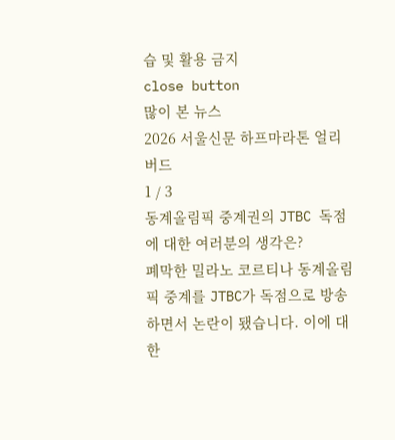습 및 활용 금지
close button
많이 본 뉴스
2026 서울신문 하프마라톤 얼리버드
1 / 3
동계올림픽 중계권의 JTBC 독점에 대한 여러분의 생각은?
폐막한 밀라노 코르티나 동계올림픽 중계를 JTBC가 독점으로 방송하면서 논란이 됐습니다. 이에 대한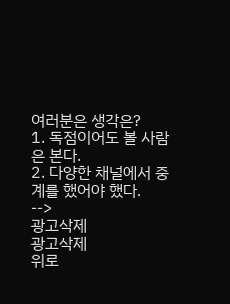여러분은 생각은?
1. 독점이어도 볼 사람은 본다.
2. 다양한 채널에서 중계를 했어야 했다.
-->
광고삭제
광고삭제
위로